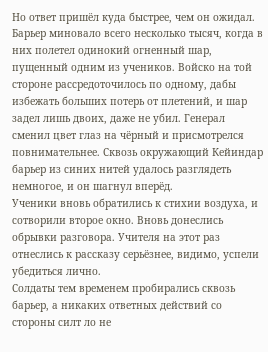Но ответ пришёл куда быстрее, чем он ожидал. Барьер миновало всего несколько тысяч, когда в них полетел одинокий огненный шар, пущенный одним из учеников. Войско на той стороне рассредоточилось по одному, дабы избежать больших потерь от плетений, и шар задел лишь двоих, даже не убил. Генерал сменил цвет глаз на чёрный и присмотрелся повнимательнее. Сквозь окружающий Кейиндар барьер из синих нитей удалось разглядеть немногое, и он шагнул вперёд.
Ученики вновь обратились к стихии воздуха, и сотворили второе окно. Вновь донеслись обрывки разговора. Учителя на этот раз отнеслись к рассказу серьёзнее, видимо, успели убедиться лично.
Солдаты тем временем пробирались сквозь барьер, а никаких ответных действий со стороны силт ло не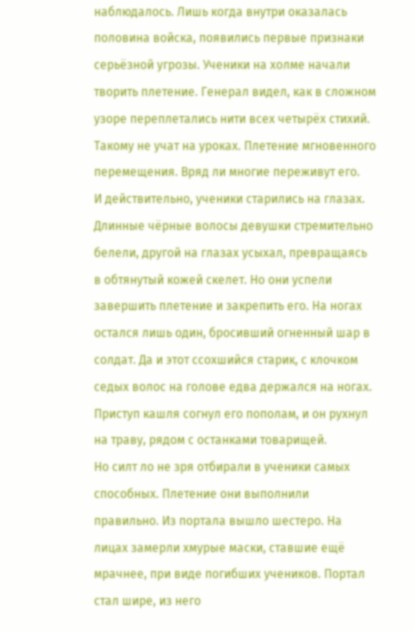наблюдалось. Лишь когда внутри оказалась половина войска, появились первые признаки серьёзной угрозы. Ученики на холме начали творить плетение. Генерал видел, как в сложном узоре переплетались нити всех четырёх стихий. Такому не учат на уроках. Плетение мгновенного перемещения. Вряд ли многие переживут его.
И действительно, ученики старились на глазах. Длинные чёрные волосы девушки стремительно белели, другой на глазах усыхал, превращаясь в обтянутый кожей скелет. Но они успели завершить плетение и закрепить его. На ногах остался лишь один, бросивший огненный шар в солдат. Да и этот ссохшийся старик, с клочком седых волос на голове едва держался на ногах. Приступ кашля согнул его пополам, и он рухнул на траву, рядом с останками товарищей.
Но силт ло не зря отбирали в ученики самых способных. Плетение они выполнили правильно. Из портала вышло шестеро. На лицах замерли хмурые маски, ставшие ещё мрачнее, при виде погибших учеников. Портал стал шире, из него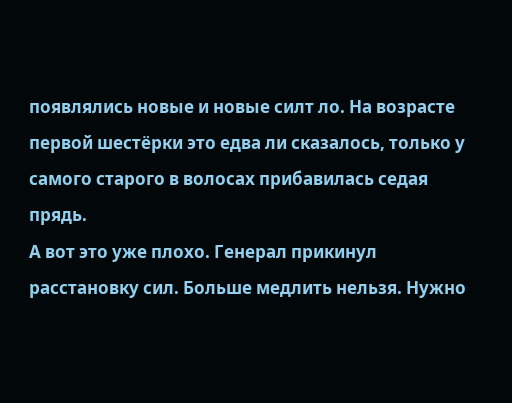появлялись новые и новые силт ло. На возрасте первой шестёрки это едва ли сказалось, только у самого старого в волосах прибавилась седая прядь.
А вот это уже плохо. Генерал прикинул расстановку сил. Больше медлить нельзя. Нужно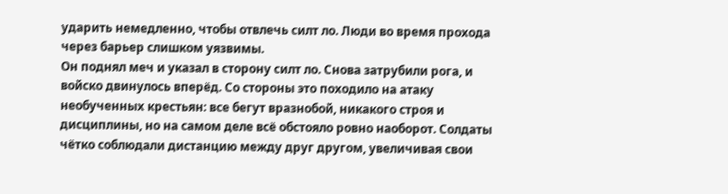ударить немедленно, чтобы отвлечь силт ло. Люди во время прохода через барьер слишком уязвимы.
Он поднял меч и указал в сторону силт ло. Снова затрубили рога, и войско двинулось вперёд. Со стороны это походило на атаку необученных крестьян: все бегут вразнобой, никакого строя и дисциплины, но на самом деле всё обстояло ровно наоборот. Солдаты чётко соблюдали дистанцию между друг другом, увеличивая свои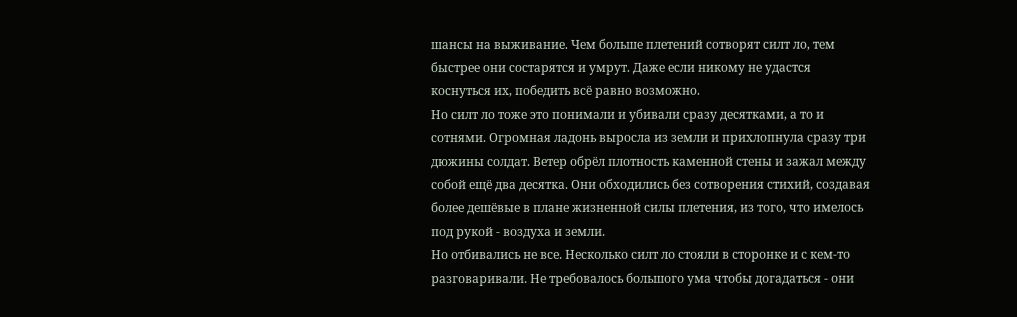шансы на выживание. Чем больше плетений сотворят силт ло, тем быстрее они состарятся и умрут. Даже если никому не удастся коснуться их, победить всё равно возможно.
Но силт ло тоже это понимали и убивали сразу десятками, а то и сотнями. Огромная ладонь выросла из земли и прихлопнула сразу три дюжины солдат. Ветер обрёл плотность каменной стены и зажал между собой ещё два десятка. Они обходились без сотворения стихий, создавая более дешёвые в плане жизненной силы плетения, из того, что имелось под рукой - воздуха и земли.
Но отбивались не все. Несколько силт ло стояли в сторонке и с кем-то разговаривали. Не требовалось большого ума чтобы догадаться - они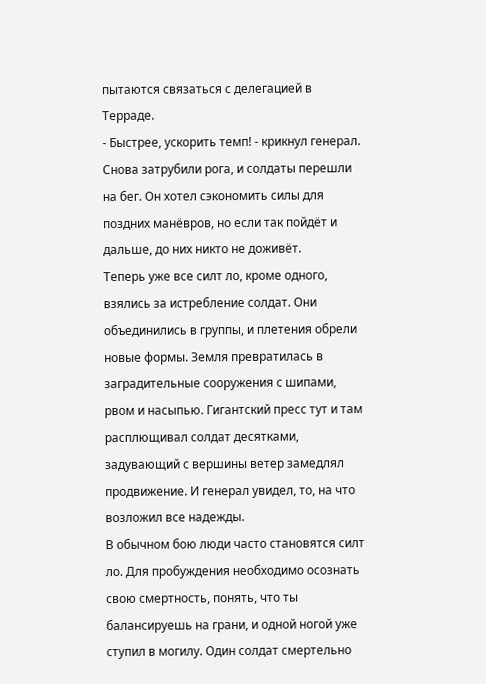пытаются связаться с делегацией в Терраде.
- Быстрее, ускорить темп! - крикнул генерал. Снова затрубили рога, и солдаты перешли на бег. Он хотел сэкономить силы для поздних манёвров, но если так пойдёт и дальше, до них никто не доживёт.
Теперь уже все силт ло, кроме одного, взялись за истребление солдат. Они объединились в группы, и плетения обрели новые формы. Земля превратилась в заградительные сооружения с шипами, рвом и насыпью. Гигантский пресс тут и там расплющивал солдат десятками, задувающий с вершины ветер замедлял продвижение. И генерал увидел, то, на что возложил все надежды.
В обычном бою люди часто становятся силт ло. Для пробуждения необходимо осознать свою смертность, понять, что ты балансируешь на грани, и одной ногой уже ступил в могилу. Один солдат смертельно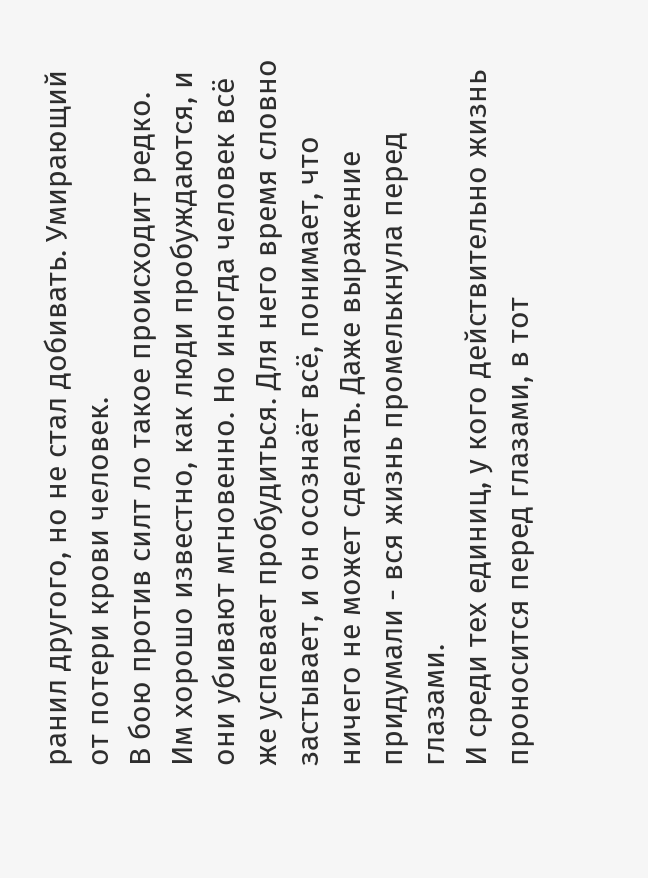ранил другого, но не стал добивать. Умирающий от потери крови человек.
В бою против силт ло такое происходит редко. Им хорошо известно, как люди пробуждаются, и они убивают мгновенно. Но иногда человек всё же успевает пробудиться. Для него время словно застывает, и он осознаёт всё, понимает, что ничего не может сделать. Даже выражение придумали - вся жизнь промелькнула перед глазами.
И среди тех единиц, у кого действительно жизнь проносится перед глазами, в тот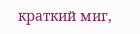краткий миг,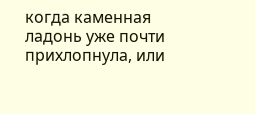когда каменная ладонь уже почти прихлопнула, или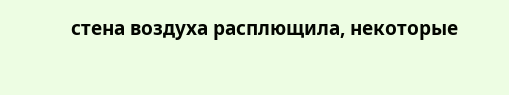стена воздуха расплющила, некоторые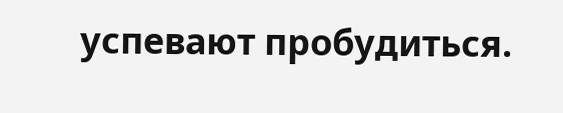успевают пробудиться.